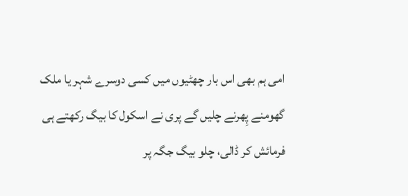امی ہم بھی اس بار چھٹیوں میں کسی دوسرے شہر یا ملک گھومنے پِھرنے چلیں گے پری نے اسکول کا بیگ رکھتے ہی فرمائش کر ڈالی، چلو بیگ جگہ پر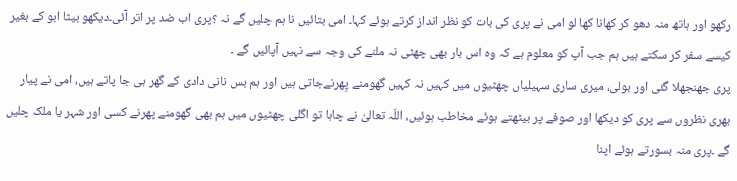رکھو اور ہاتھ منہ دھو کر کھانا کھا لو امی نے پری کی بات کو نظر انداز کرتے ہوئے کہا۔ امی بتائیں نا ہم چلیں گے نہ ؟پری اب ضد پر اتر آئی۔دیکھو بیٹا ابو کے بغیر کیسے سفر کر سکتے ہیں ہم جب آپ کو معلوم ہے کہ وہ اس بار بھی چھٹی نہ ملنے کی وجہ سے نہیں آپائیں گے ۔
پری جھنجھلا گئی اور بولی، میری ساری سہیلیاں چھٹیوں میں کہیں نہ کہیں گھومنے پِھرنےجاتی ہیں اور ہم بس نانی دادی کے گھر ہی جا پاتے ہیں، امی نے پیار بھری نظروں سے پری کو دیکھا اور صوفے پر بیٹھتے ہوئے مخاطب ہوئیں، اللّہ تعالیٰ نے چاہا تو اگلی چھٹیوں میں ہم بھی گھومنے پھرنے کسی اور شہر یا ملک چلیں گے ۔پری منہ بسورتے ہوئے اپنا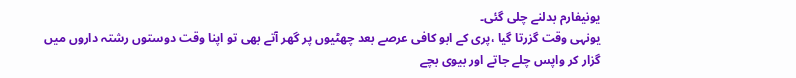یونیفارم بدلنے چلی گئی۔
یونہی وقت گزرتا گیا ،پری کے ابو کافی عرصے بعد چھٹیوں پر گھر آتے بھی تو اپنا وقت دوستوں رشتہ داروں میں گزار کر واپس چلے جاتے اور بیوی بچے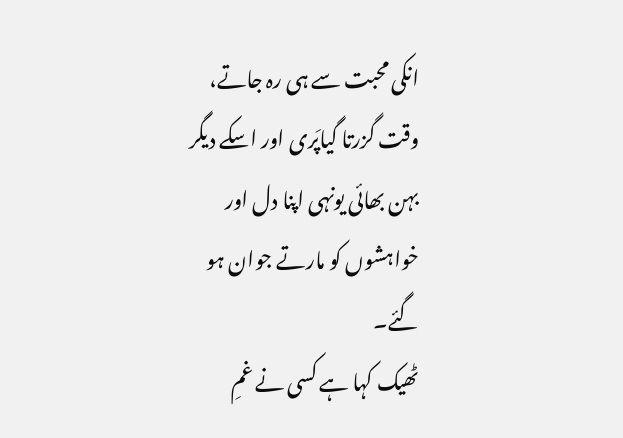انکی محبت سے ہی رہ جاتے، وقت گزرتا گیاپَری اور اسکے دیگر بہن بھائی یونہی اپنا دل اور خواہشوں کو مارتے جوان ہو گئے۔
ٹھیک کہا ہے کسی نے غمِ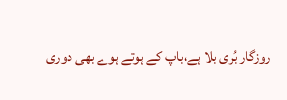روزگار بُری بلا ہے،باپ کے ہوتے ہوے بھی دوری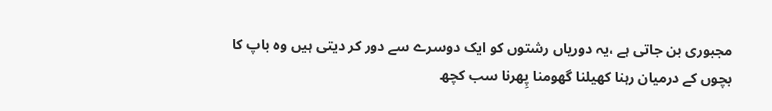مجبوری بن جاتی ہے ،یہ دوریاں رشتوں کو ایک دوسرے سے دور کر دیتی ہیں وہ باپ کا بچوں کے درمیان رہنا کھیلنا گھومنا پِھرنا سب کچھ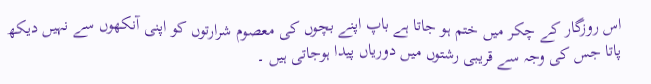اس روزگار کے چکر میں ختم ہو جاتا ہے باپ اپنے بچوں کی معصوم شرارتوں کو اپنی آنکھوں سے نہیں دیکھ پاتا جس کی وجہ سے قریبی رشتوں میں دوریاں پیدا ہوجاتی ہیں ۔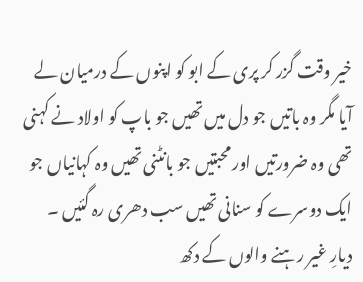خیر وقت گزر کر پری کے ابو کو اپنوں کے درمیان لے آیا مگر وہ باتیں جو دل میں تھیں جو باپ کو اولاد نے کہنی تھی وہ ضرورتیں اور محبتیں جو بانٹنی تھیں وہ کہانیاں جو ایک دوسرے کو سنانی تھیں سب دھری رہ گئیں ۔
دیارِ غیر رہنے والوں کے دکھ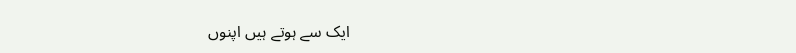ایک سے ہوتے ہیں اپنوں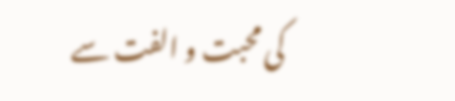کی محبت و الفت سے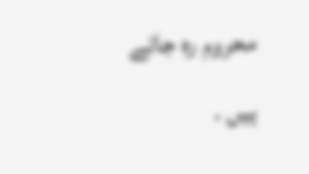محروم رہ جاتے ہیں ۔